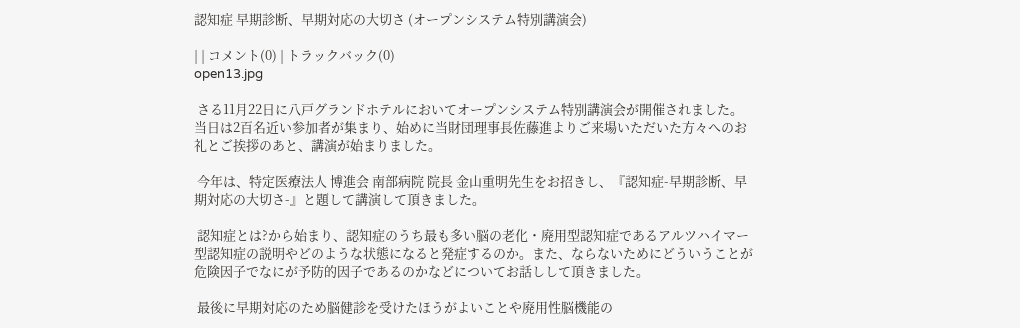認知症 早期診断、早期対応の大切さ (オープンシステム特別講演会)

| | コメント(0) | トラックバック(0)
open13.jpg

 さる11月22日に八戸グランドホテルにおいてオープンシステム特別講演会が開催されました。当日は2百名近い参加者が集まり、始めに当財団理事長佐藤進よりご来場いただいた方々へのお礼とご挨拶のあと、講演が始まりました。

 今年は、特定医療法人 博進会 南部病院 院長 金山重明先生をお招きし、『認知症-早期診断、早期対応の大切さ-』と題して講演して頂きました。

 認知症とは?から始まり、認知症のうち最も多い脳の老化・廃用型認知症であるアルツハイマー型認知症の説明やどのような状態になると発症するのか。また、ならないためにどういうことが危険因子でなにが予防的因子であるのかなどについてお話しして頂きました。

 最後に早期対応のため脳健診を受けたほうがよいことや廃用性脳機能の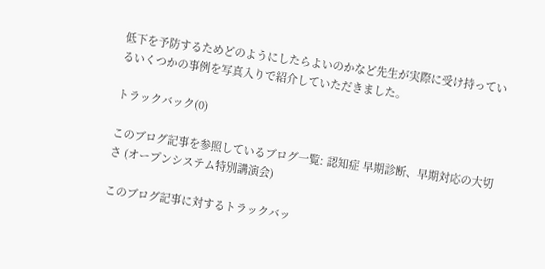低下を予防するためどのようにしたらよいのかなど先生が実際に受け持っているいくつかの事例を写真入りで紹介していただきました。

トラックバック(0)

このブログ記事を参照しているブログ一覧: 認知症 早期診断、早期対応の大切さ (オープンシステム特別講演会)

このブログ記事に対するトラックバッ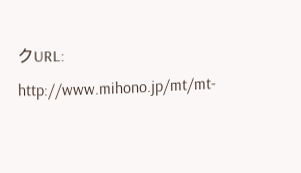クURL: http://www.mihono.jp/mt/mt-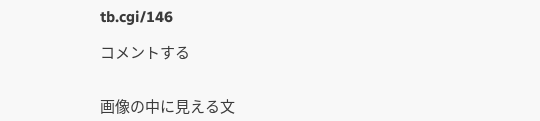tb.cgi/146

コメントする


画像の中に見える文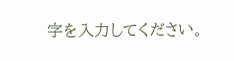字を入力してください。